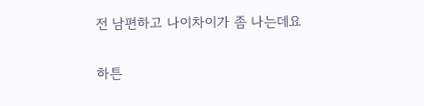전 남편하고 나이차이가 좀 나는데요

하튼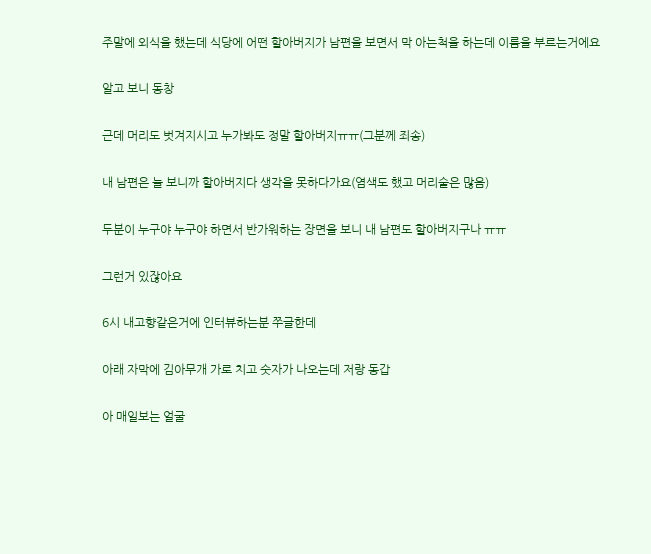주말에 외식을 했는데 식당에 어떤 할아버지가 남편을 보면서 막 아는척을 하는데 이름을 부르는거에요

알고 보니 동창

근데 머리도 벗겨지시고 누가봐도 정말 할아버지ㅠㅠ(그분께 죄송)

내 남편은 늘 보니까 할아버지다 생각을 못하다가요(염색도 했고 머리숱은 많음)

두분이 누구야 누구야 하면서 반가워하는 장면을 보니 내 남편도 할아버지구나 ㅠㅠ

그런거 있잖아요

6시 내고향같은거에 인터뷰하는분 쭈글한데

아래 자막에 김아무개 가로 치고 숫자가 나오는데 저랑 동갑

아 매일보는 얼굴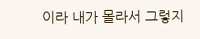이라 내가 몰라서 그렇지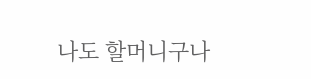나도 할머니구나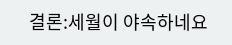결론:세월이 야속하네요